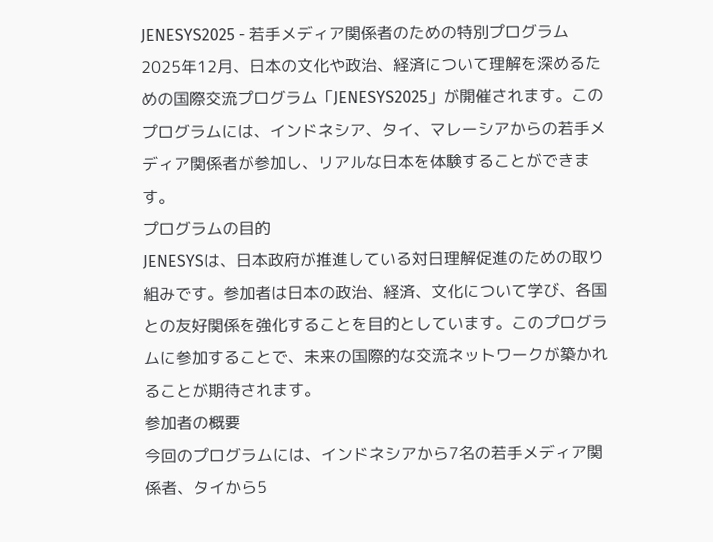JENESYS2025 - 若手メディア関係者のための特別プログラム
2025年12月、日本の文化や政治、経済について理解を深めるための国際交流プログラム「JENESYS2025」が開催されます。このプログラムには、インドネシア、タイ、マレーシアからの若手メディア関係者が参加し、リアルな日本を体験することができます。
プログラムの目的
JENESYSは、日本政府が推進している対日理解促進のための取り組みです。参加者は日本の政治、経済、文化について学び、各国との友好関係を強化することを目的としています。このプログラムに参加することで、未来の国際的な交流ネットワークが築かれることが期待されます。
参加者の概要
今回のプログラムには、インドネシアから7名の若手メディア関係者、タイから5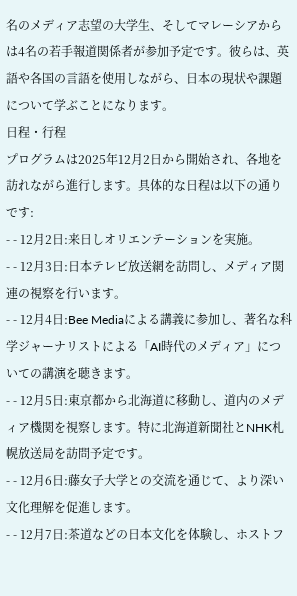名のメディア志望の大学生、そしてマレーシアからは4名の若手報道関係者が参加予定です。彼らは、英語や各国の言語を使用しながら、日本の現状や課題について学ぶことになります。
日程・行程
プログラムは2025年12月2日から開始され、各地を訪れながら進行します。具体的な日程は以下の通りです:
- - 12月2日:来日しオリエンテーションを実施。
- - 12月3日:日本テレビ放送網を訪問し、メディア関連の視察を行います。
- - 12月4日:Bee Mediaによる講義に参加し、著名な科学ジャーナリストによる「AI時代のメディア」についての講演を聴きます。
- - 12月5日:東京都から北海道に移動し、道内のメディア機関を視察します。特に北海道新聞社とNHK札幌放送局を訪問予定です。
- - 12月6日:藤女子大学との交流を通じて、より深い文化理解を促進します。
- - 12月7日:茶道などの日本文化を体験し、ホストフ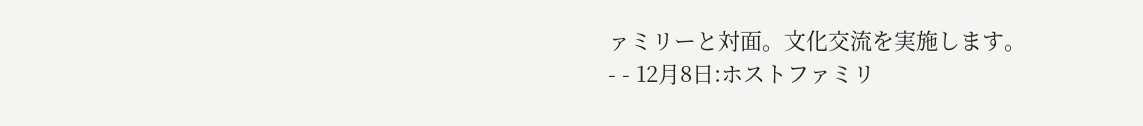ァミリーと対面。文化交流を実施します。
- - 12月8日:ホストファミリ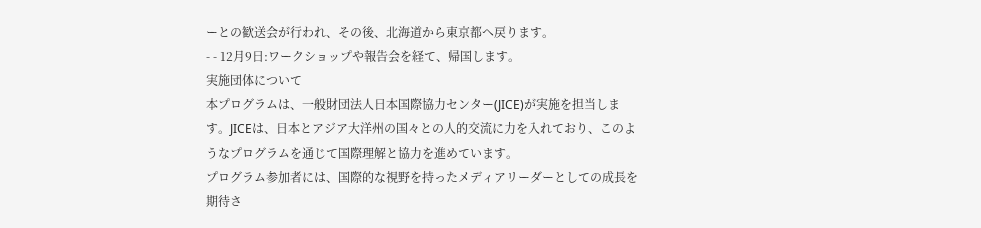ーとの歓送会が行われ、その後、北海道から東京都へ戻ります。
- - 12月9日:ワークショップや報告会を経て、帰国します。
実施団体について
本プログラムは、一般財団法人日本国際協力センター(JICE)が実施を担当します。JICEは、日本とアジア大洋州の国々との人的交流に力を入れており、このようなプログラムを通じて国際理解と協力を進めています。
プログラム参加者には、国際的な視野を持ったメディアリーダーとしての成長を期待さ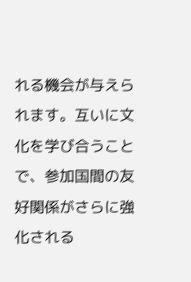れる機会が与えられます。互いに文化を学び合うことで、参加国間の友好関係がさらに強化される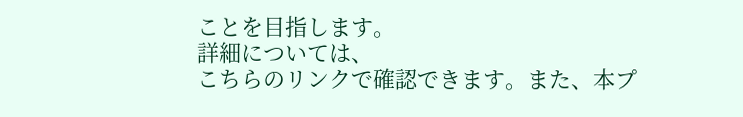ことを目指します。
詳細については、
こちらのリンクで確認できます。また、本プ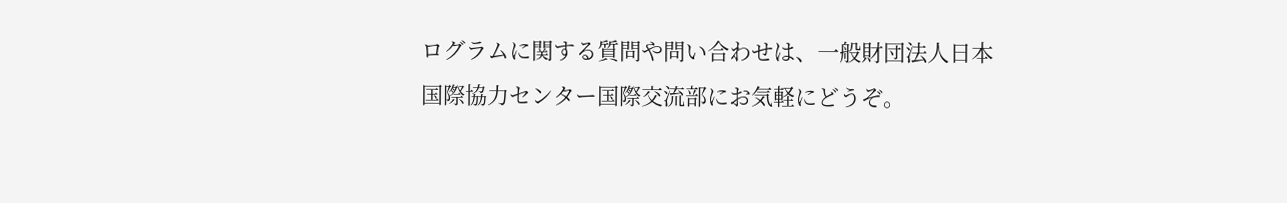ログラムに関する質問や問い合わせは、一般財団法人日本国際協力センター国際交流部にお気軽にどうぞ。